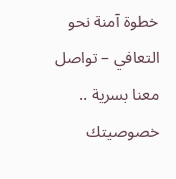خطوة آمنة نحو التعافي – تواصل معنا بسرية .. خصوصيتك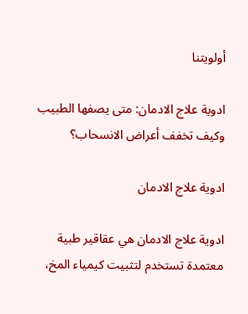أولويتنا

ادوية علاج الادمان: متى يصفها الطبيب وكيف تخفف أعراض الانسحاب؟

ادوية علاج الادمان

ادوية علاج الادمان هي عقاقير طبية معتمدة تستخدم لتثبيت كيمياء المخ،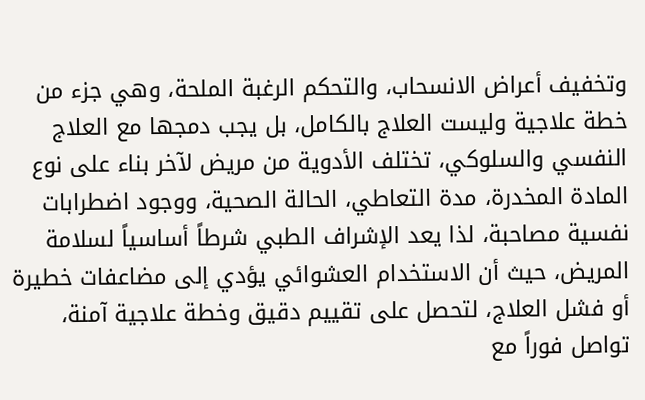وتخفيف أعراض الانسحاب، والتحكم الرغبة الملحة، وهي جزء من خطة علاجية وليست العلاج بالكامل، بل يجب دمجها مع العلاج النفسي والسلوكي، تختلف الأدوية من مريض لآخر بناء على نوع المادة المخدرة، مدة التعاطي، الحالة الصحية، ووجود اضطرابات نفسية مصاحبة، لذا يعد الإشراف الطبي شرطاً أساسياً لسلامة المريض، حيث أن الاستخدام العشوائي يؤدي إلى مضاعفات خطيرة أو فشل العلاج، لتحصل على تقييم دقيق وخطة علاجية آمنة، تواصل فوراً مع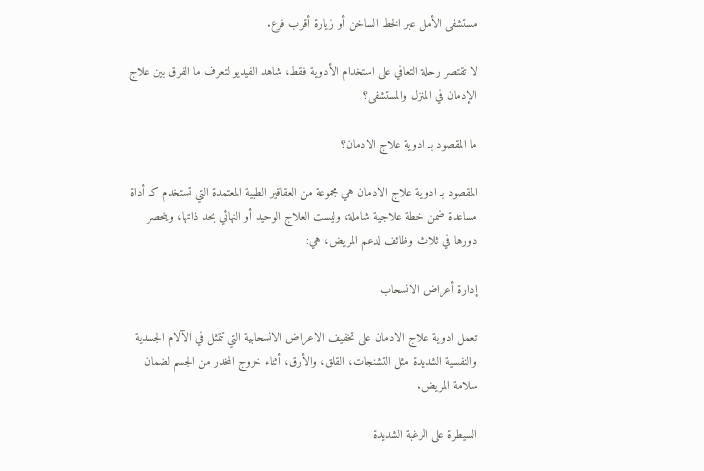مستشفى الأمل عبر الخط الساخن أو زيارة أقرب فرع.

لا تقتصر رحلة التعافي على استخدام الأدوية فقط، شاهد الفيديو لتعرف ما الفرق بين علاج الإدمان في المنزل والمستشفى؟

ما المقصود بـ ادوية علاج الادمان؟

المقصود بـ ادوية علاج الادمان هي مجموعة من العقاقير الطبية المعتمدة التي تستخدم كـ أداة مساعدة ضمن خطة علاجية شاملة، وليست العلاج الوحيد أو النهائي بحد ذاتها، وينحصر دورها في ثلاث وظائف لدعم المريض، هي:

إدارة أعراض الانسحاب

تعمل ادوية علاج الادمان على تخفيف الاعراض الانسحابية التي تتمثل في الآلام الجسدية والنفسية الشديدة مثل التشنجات، القلق، والأرق، أثناء خروج المخدر من الجسم لضمان سلامة المريض.

السيطرة على الرغبة الشديدة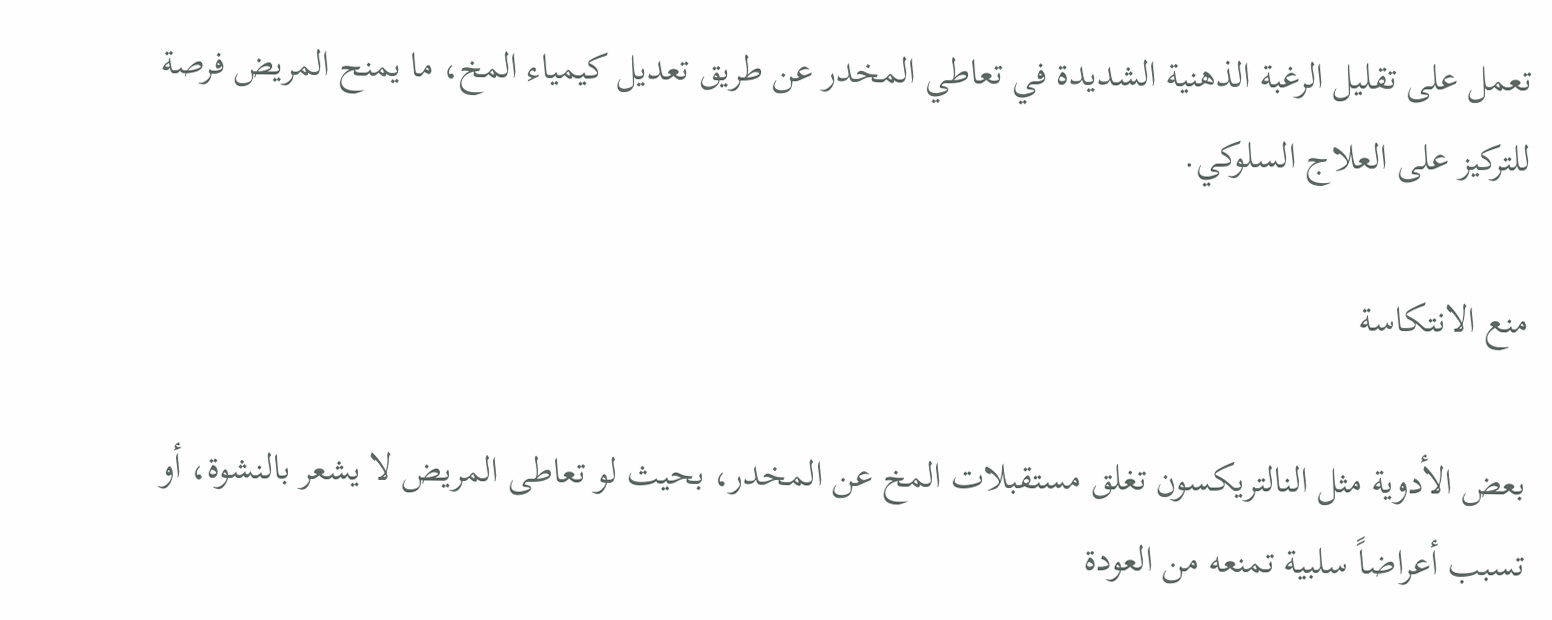تعمل على تقليل الرغبة الذهنية الشديدة في تعاطي المخدر عن طريق تعديل كيمياء المخ، ما يمنح المريض فرصة للتركيز على العلاج السلوكي.

منع الانتكاسة

بعض الأدوية مثل النالتريكسون تغلق مستقبلات المخ عن المخدر، بحيث لو تعاطى المريض لا يشعر بالنشوة، أو تسبب أعراضاً سلبية تمنعه من العودة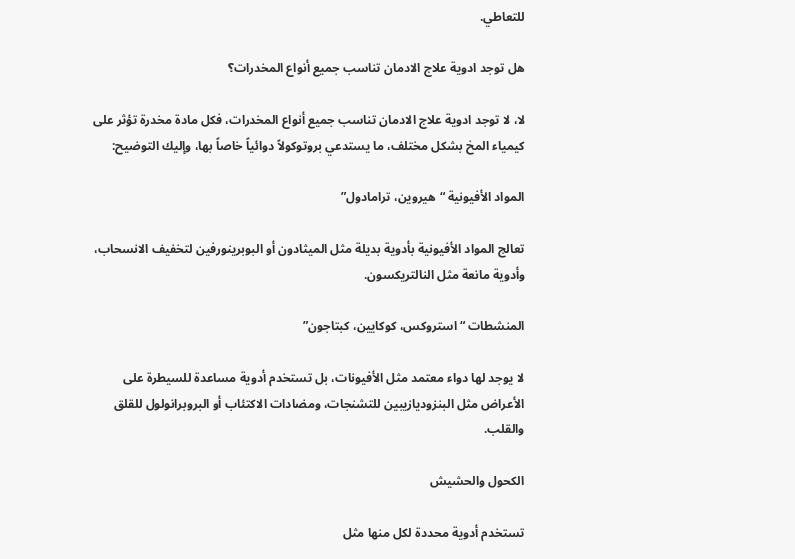للتعاطي.

هل توجد ادوية علاج الادمان تناسب جميع أنواع المخدرات؟

لا، لا توجد ادوية علاج الادمان تناسب جميع أنواع المخدرات، فكل مادة مخدرة تؤثر على كيمياء المخ بشكل مختلف، ما يستدعي بروتوكولاً دوائياً خاصاً بها، وإليك التوضيح:

المواد الأفيونية “هيروين، ترامادول”

تعالج المواد الأفيونية بأدوية بديلة مثل الميثادون أو البوبرينورفين لتخفيف الانسحاب، وأدوية مانعة مثل النالتريكسون.

المنشطات “استروكس، كوكايين، كبتاجون”

لا يوجد لها دواء معتمد مثل الأفيونات، بل تستخدم أدوية مساعدة للسيطرة على الأعراض مثل البنزوديازيبين للتشنجات، ومضادات الاكتئاب أو البروبرانولول للقلق والقلب.

الكحول والحشيش

تستخدم أدوية محددة لكل منها مثل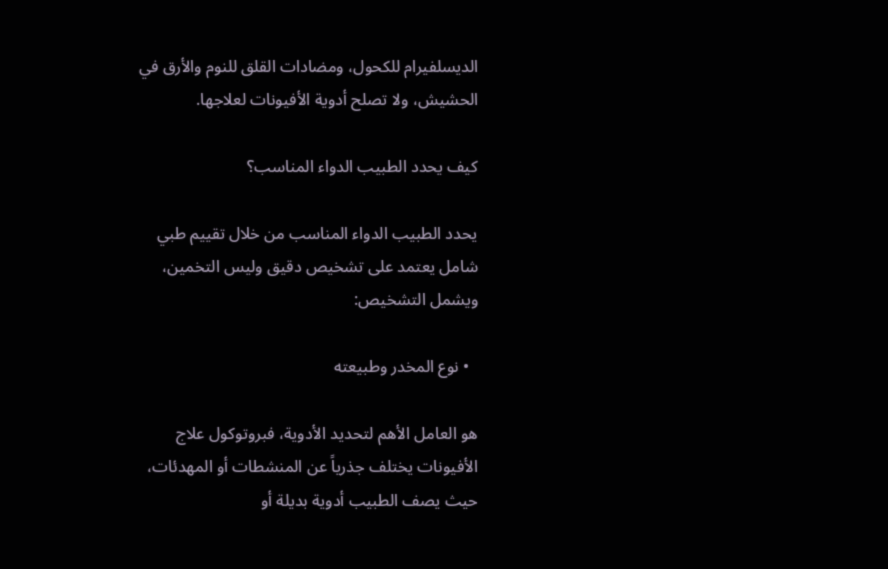الديسلفيرام للكحول، ومضادات القلق للنوم والأرق في الحشيش، ولا تصلح أدوية الأفيونات لعلاجها.

كيف يحدد الطبيب الدواء المناسب؟

يحدد الطبيب الدواء المناسب من خلال تقييم طبي شامل يعتمد على تشخيص دقيق وليس التخمين، ويشمل التشخيص:

  • نوع المخدر وطبيعته

هو العامل الأهم لتحديد الأدوية، فبروتوكول علاج الأفيونات يختلف جذرياً عن المنشطات أو المهدئات، حيث يصف الطبيب أدوية بديلة أو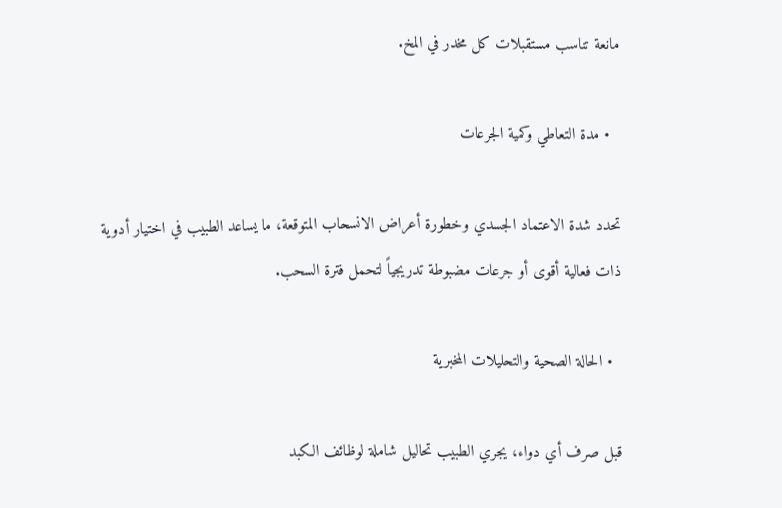مانعة تناسب مستقبلات كل مخدر في المخ.

  • مدة التعاطي وكمية الجرعات

تحدد شدة الاعتماد الجسدي وخطورة أعراض الانسحاب المتوقعة، ما يساعد الطبيب في اختيار أدوية ذات فعالية أقوى أو جرعات مضبوطة تدريجياً لتحمل فترة السحب.

  • الحالة الصحية والتحليلات المخبرية

قبل صرف أي دواء، يجري الطبيب تحاليل شاملة لوظائف الكبد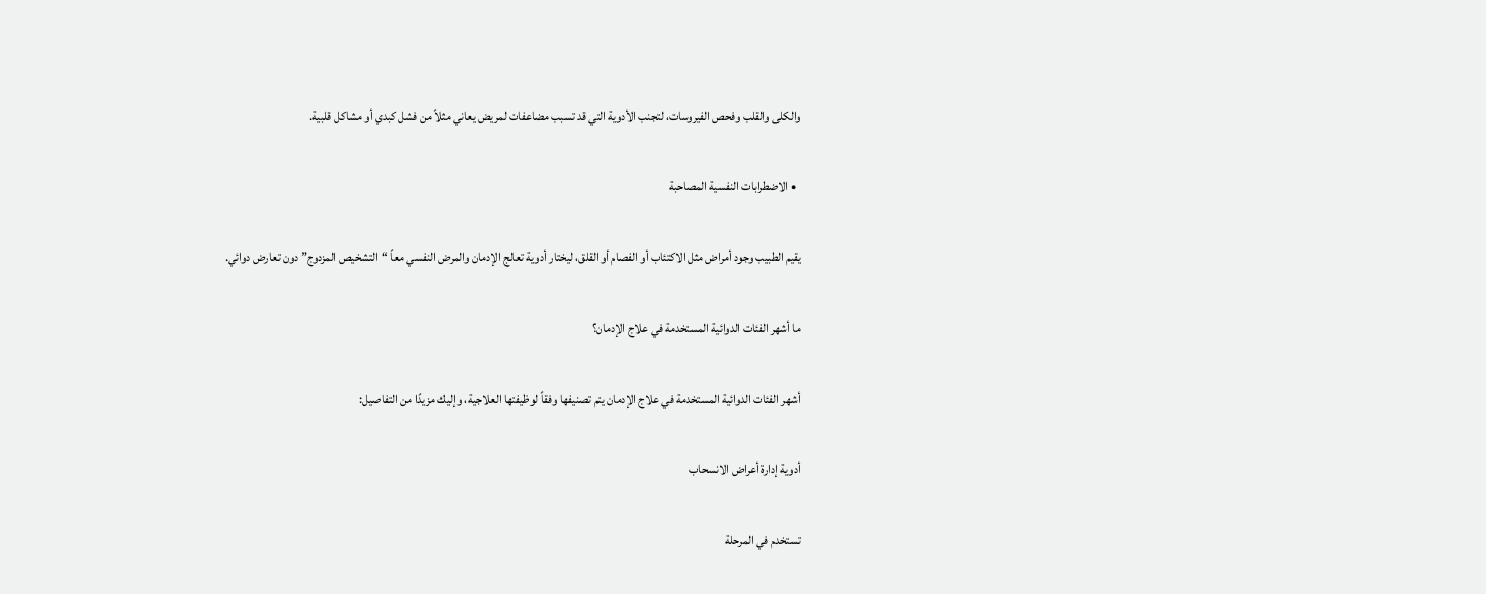والكلى والقلب وفحص الفيروسات، لتجنب الأدوية التي قد تسبب مضاعفات لمريض يعاني مثلاً من فشل كبدي أو مشاكل قلبية.

  • الاضطرابات النفسية المصاحبة

يقيم الطبيب وجود أمراض مثل الاكتئاب أو الفصام أو القلق، ليختار أدوية تعالج الإدمان والمرض النفسي معاً “التشخيص المزدوج” دون تعارض دوائي.

ما أشهر الفئات الدوائية المستخدمة في علاج الإدمان؟

أشهر الفئات الدوائية المستخدمة في علاج الإدمان يتم تصنيفها وفقاً لوظيفتها العلاجية، وإليك مزيدًا من التفاصيل:

أدوية إدارة أعراض الانسحاب

تستخدم في المرحلة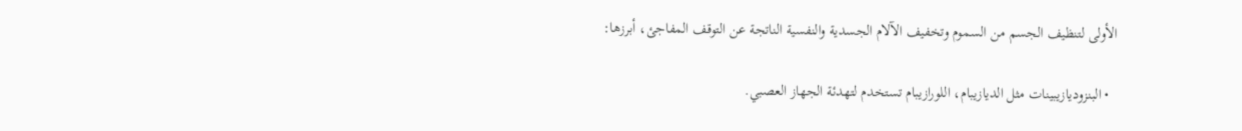الأولى لتنظيف الجسم من السموم وتخفيف الآلام الجسدية والنفسية الناتجة عن التوقف المفاجئ، أبرزها:

  • البنزوديازيبينات مثل الديازيبام، اللورازيبام تستخدم لتهدئة الجهاز العصبي.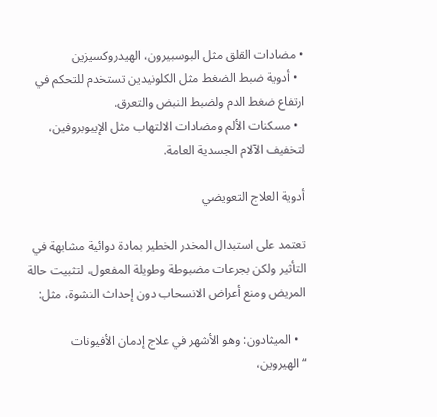• مضادات القلق مثل البوسبيرون، الهيدروكسيزين
  • أدوية ضبط الضغط مثل الكلونيدين تستخدم للتحكم في ارتفاع ضغط الدم ولضبط النبض والتعرق.
  • مسكنات الألم ومضادات الالتهاب مثل الإيبوبروفين، لتخفيف الآلام الجسدية العامة.

أدوية العلاج التعويضي

تعتمد على استبدال المخدر الخطير بمادة دوائية مشابهة في التأثير ولكن بجرعات مضبوطة وطويلة المفعول، لتثبيت حالة المريض ومنع أعراض الانسحاب دون إحداث النشوة، مثل:

  • الميثادون: وهو الأشهر في علاج إدمان الأفيونات “الهيروين،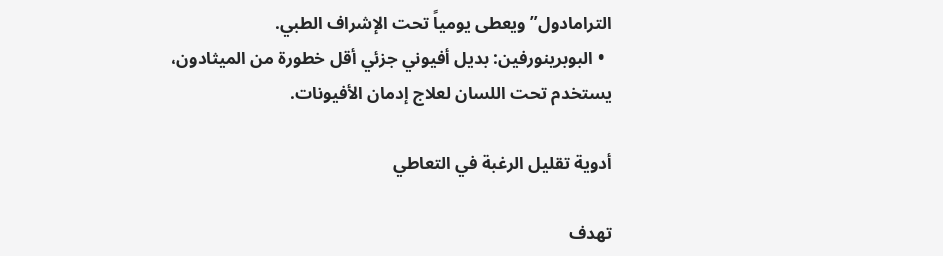الترامادول” ويعطى يومياً تحت الإشراف الطبي.
  • البوبرينورفين: بديل أفيوني جزئي أقل خطورة من الميثادون، يستخدم تحت اللسان لعلاج إدمان الأفيونات.

أدوية تقليل الرغبة في التعاطي

تهدف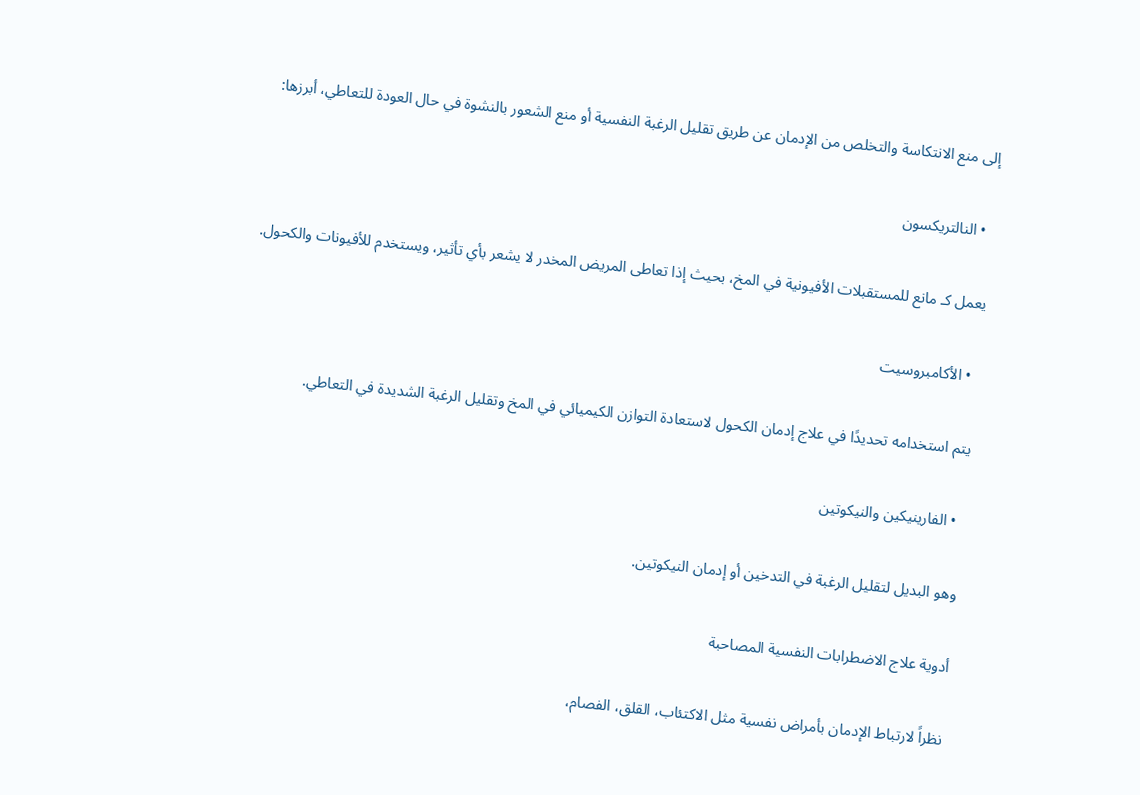إلى منع الانتكاسة والتخلص من الإدمان عن طريق تقليل الرغبة النفسية أو منع الشعور بالنشوة في حال العودة للتعاطي، أبرزها:

  • النالتريكسون

يعمل كـ مانع للمستقبلات الأفيونية في المخ، بحيث إذا تعاطى المريض المخدر لا يشعر بأي تأثير، ويستخدم للأفيونات والكحول.

  • الأكامبروسيت

يتم استخدامه تحديدًا في علاج إدمان الكحول لاستعادة التوازن الكيميائي في المخ وتقليل الرغبة الشديدة في التعاطي.

  • الفارينيكين والنيكوتين

وهو البديل لتقليل الرغبة في التدخين أو إدمان النيكوتين.

أدوية علاج الاضطرابات النفسية المصاحبة

نظراً لارتباط الإدمان بأمراض نفسية مثل الاكتئاب، القلق، الفصام،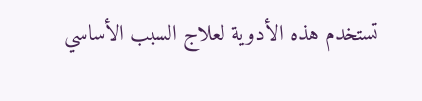تستخدم هذه الأدوية لعلاج السبب الأساسي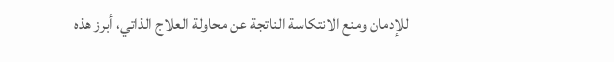للإدمان ومنع الانتكاسة الناتجة عن محاولة العلاج الذاتي، أبرز هذه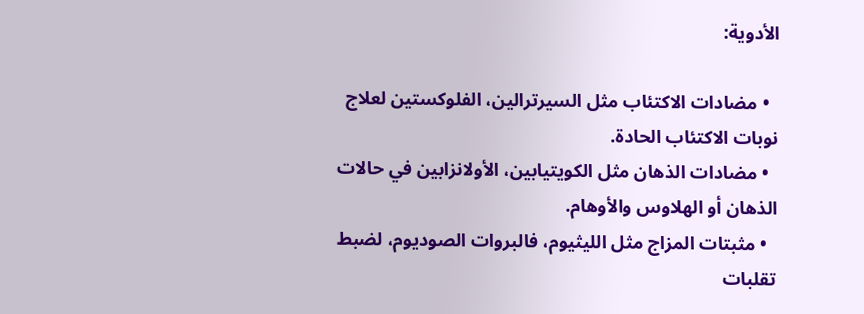الأدوية:

  • مضادات الاكتئاب مثل السيرترالين، الفلوكستين لعلاج نوبات الاكتئاب الحادة.
  • مضادات الذهان مثل الكويتيابين، الأولانزابين في حالات الذهان أو الهلاوس والأوهام.
  • مثبتات المزاج مثل الليثيوم، فالبروات الصوديوم، لضبط تقلبات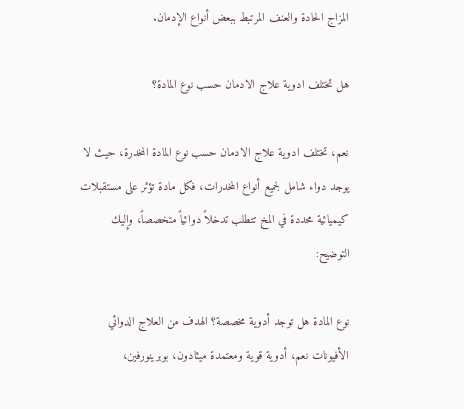المزاج الحادة والعنف المرتبط ببعض أنواع الإدمان.

هل تختلف ادوية علاج الادمان حسب نوع المادة؟

نعم، تختلف ادوية علاج الادمان حسب نوع المادة المخدرة، حيث لا يوجد دواء شامل لجميع أنواع المخدرات، فكل مادة تؤثر على مستقبلات كيميائية محددة في المخ تتطلب تدخلاً دوائياً متخصصاً، وإليك التوضيح:

نوع المادة هل توجد أدوية مخصصة؟ الهدف من العلاج الدوائي
الأفيونات نعم، أدوية قوية ومعتمدة ميثادون، بوبرينورفين،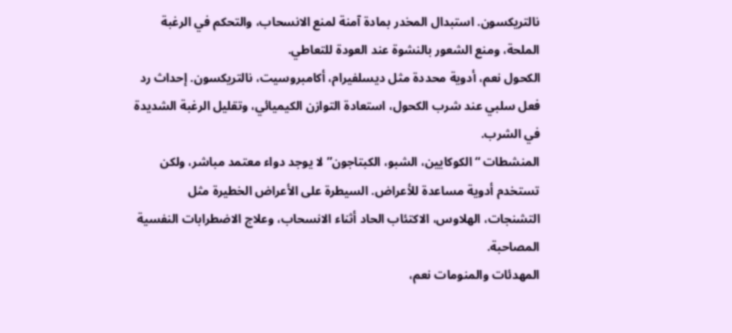نالتريكسون. استبدال المخدر بمادة آمنة لمنع الانسحاب، والتحكم في الرغبة الملحة، ومنع الشعور بالنشوة عند العودة للتعاطي.
الكحول نعم، أدوية محددة مثل ديسلفيرام، أكامبروسيت، نالتريكسون. إحداث رد فعل سلبي عند شرب الكحول، استعادة التوازن الكيميائي، وتقليل الرغبة الشديدة في الشرب.
المنشطات “الكوكايين، الشبو، الكبتاجون” لا يوجد دواء معتمد مباشر، ولكن تستخدم أدوية مساعدة للأعراض. السيطرة على الأعراض الخطيرة مثل التشنجات، الهلاوس، الاكتئاب الحاد أثناء الانسحاب، وعلاج الاضطرابات النفسية المصاحبة.
المهدئات والمنومات نعم،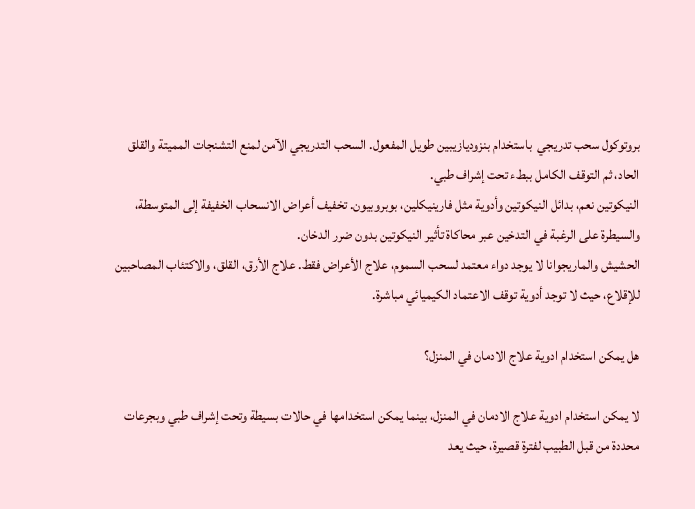بروتوكول سحب تدريجي  باستخدام بنزوديازيبين طويل المفعول. السحب التدريجي الآمن لمنع التشنجات المميتة والقلق الحاد، ثم التوقف الكامل ببطء تحت إشراف طبي.
النيكوتين نعم، بدائل النيكوتين وأدوية مثل فارينيكلين، بوبروبيون. تخفيف أعراض الانسحاب الخفيفة إلى المتوسطة، والسيطرة على الرغبة في التدخين عبر محاكاة تأثير النيكوتين بدون ضرر الدخان.
الحشيش والماريجوانا لا يوجد دواء معتمد لسحب السموم، علاج الأعراض فقط. علاج الأرق، القلق، والاكتئاب المصاحبين للإقلاع، حيث لا توجد أدوية توقف الاعتماد الكيميائي مباشرة.

هل يمكن استخدام ادوية علاج الادمان في المنزل؟

لا يمكن استخدام ادوية علاج الادمان في المنزل، بينما يمكن استخدامها في حالات بسيطة وتحت إشراف طبي وبجرعات محددة من قبل الطبيب لفترة قصيرة، حيث يعد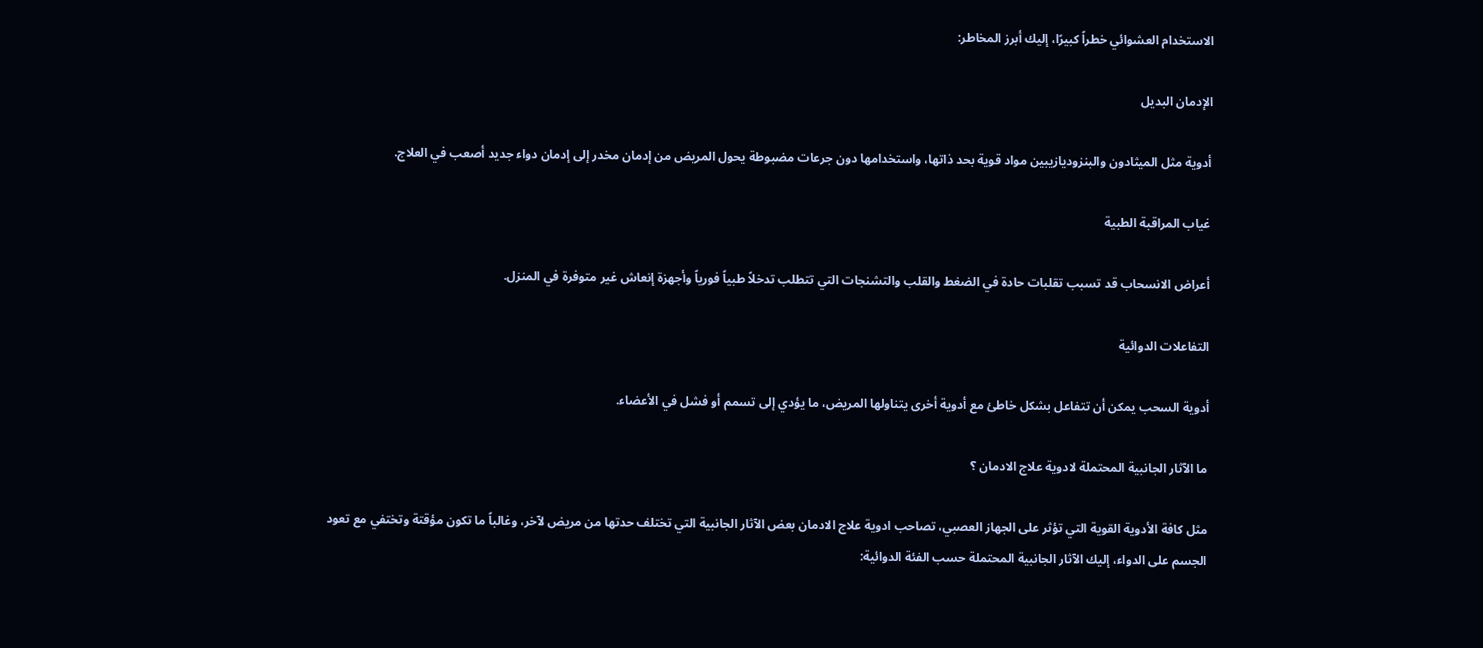الاستخدام العشوائي خطراً كبيرًا، إليك أبرز المخاطر:

الإدمان البديل

أدوية مثل الميثادون والبنزوديازيبين مواد قوية بحد ذاتها، واستخدامها دون جرعات مضبوطة يحول المريض من إدمان مخدر إلى إدمان دواء جديد أصعب في العلاج.

غياب المراقبة الطبية

أعراض الانسحاب قد تسبب تقلبات حادة في الضغط والقلب والتشنجات التي تتطلب تدخلاً طبياً فورياً وأجهزة إنعاش غير متوفرة في المنزل.

التفاعلات الدوائية

أدوية السحب يمكن أن تتفاعل بشكل خاطئ مع أدوية أخرى يتناولها المريض، ما يؤدي إلى تسمم أو فشل في الأعضاء.

ما الآثار الجانبية المحتملة لادوية علاج الادمان ؟

مثل كافة الأدوية القوية التي تؤثر على الجهاز العصبي، تصاحب ادوية علاج الادمان بعض الآثار الجانبية التي تختلف حدتها من مريض لآخر، وغالباً ما تكون مؤقتة وتختفي مع تعود الجسم على الدواء، إليك الآثار الجانبية المحتملة حسب الفئة الدوائية: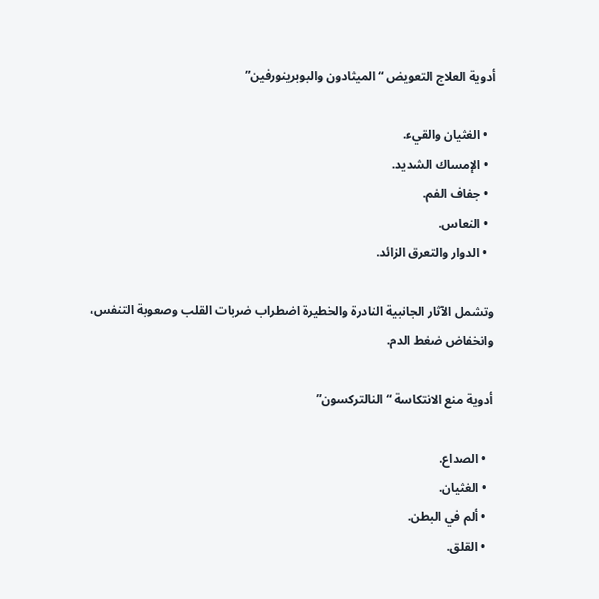أدوية العلاج التعويض “الميثادون والبوبرينورفين”

  • الغثيان والقيء.
  • الإمساك الشديد.
  • جفاف الفم.
  • النعاس.
  • الدوار والتعرق الزائد.

وتشمل الآثار الجانبية النادرة والخطيرة اضطراب ضربات القلب وصعوبة التنفس، وانخفاض ضغط الدم.

أدوية منع الانتكاسة “النالتركسون”

  • الصداع.
  • الغثيان.
  • ألم في البطن.
  • القلق.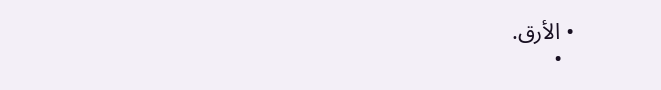• الأرق.
  •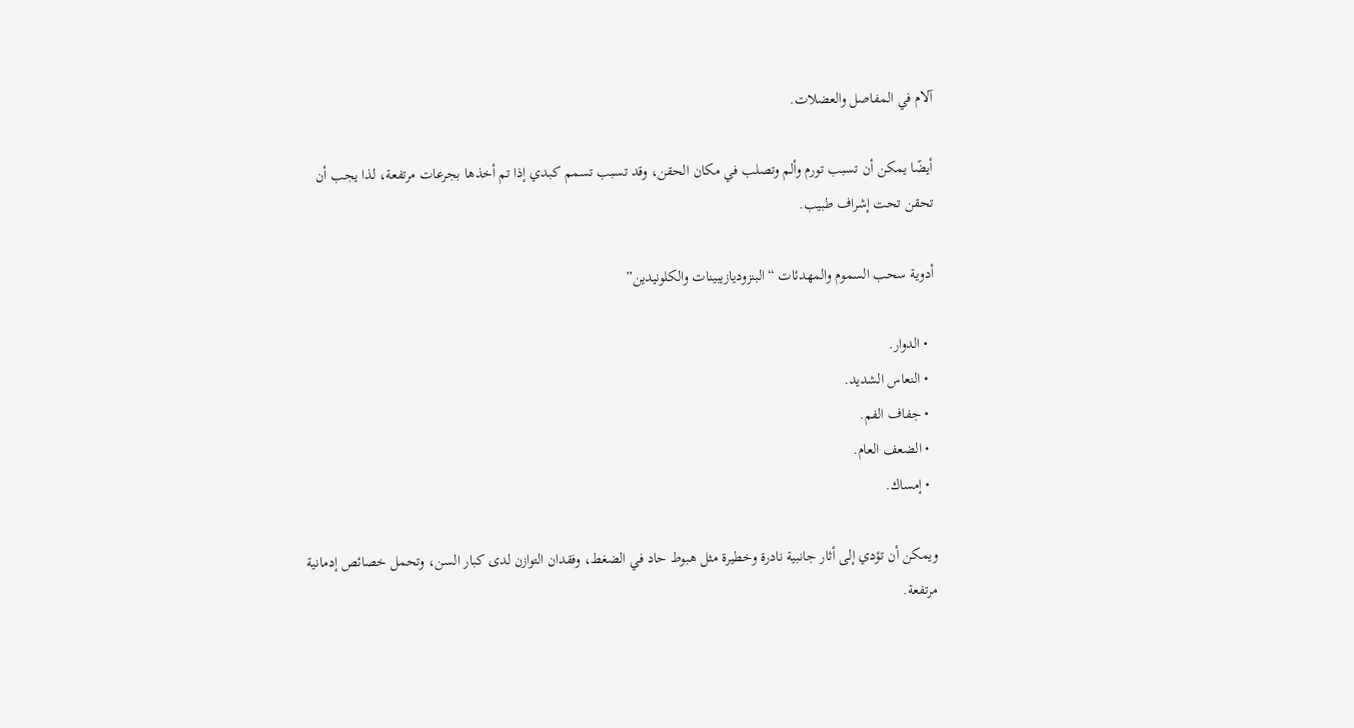آلام في المفاصل والعضلات.

أيضًا يمكن أن تسبب تورم وألم وتصلب في مكان الحقن، وقد تسبب تسمم كبدي إذا تم أخذها بجرعات مرتفعة، لذا يجب أن تحقن تحت إشراف طبيب.

أدوية سحب السموم والمهدئات “البنزوديازيبينات والكلونيدين”

  • الدوار.
  • النعاس الشديد.
  • جفاف الفم.
  • الضعف العام.
  • إمساك.

ويمكن أن تؤدي إلى أثار جانبية نادرة وخطيرة مثل هبوط حاد في الضغط، وفقدان التوازن لدى كبار السن، وتحمل خصائص إدمانية مرتفعة.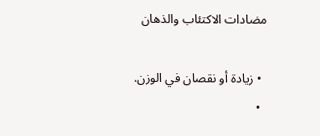مضادات الاكتئاب والذهان

  • زيادة أو نقصان في الوزن.
  •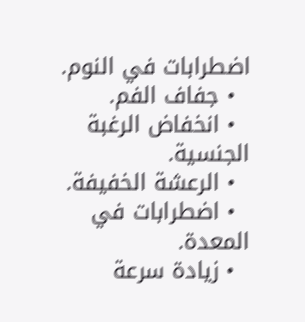اضطرابات في النوم.
  • جفاف الفم.
  • انخفاض الرغبة الجنسية.
  • الرعشة الخفيفة.
  • اضطرابات في المعدة.
  • زيادة سرعة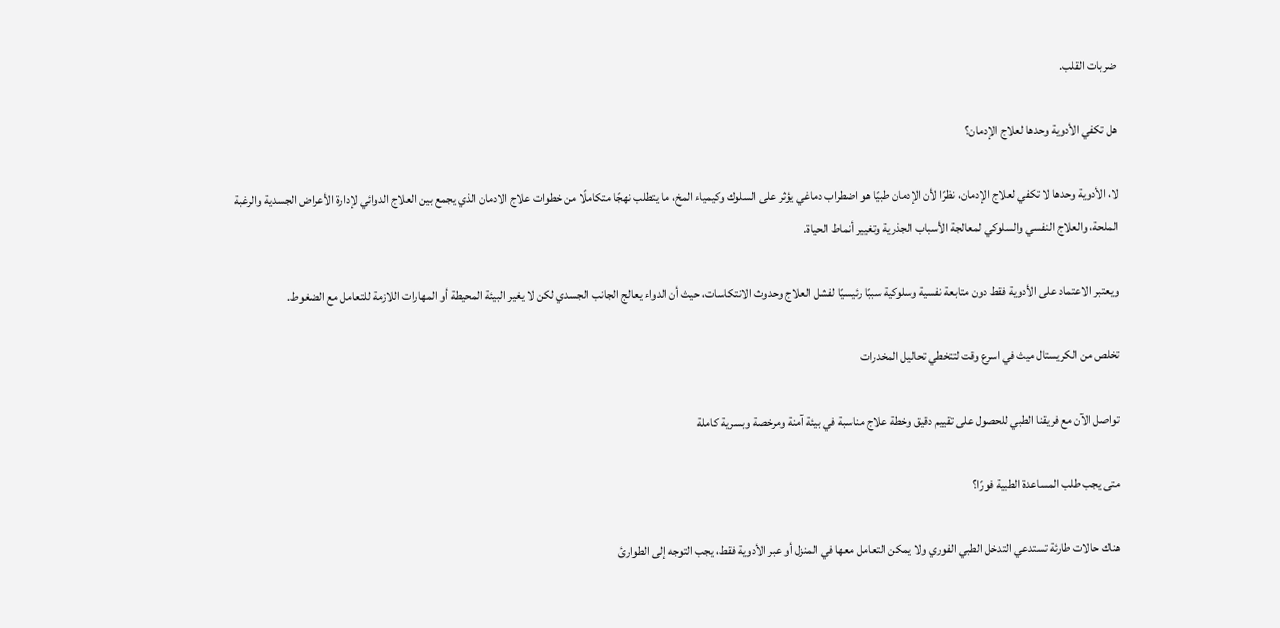ضربات القلب.

هل تكفي الأدوية وحدها لعلاج الإدمان؟

لا، الأدوية وحدها لا تكفي لعلاج الإدمان، نظرًا لأن الإدمان طبيًا هو اضطراب دماغي يؤثر على السلوك وكيمياء المخ، ما يتطلب نهجًا متكاملًا من خطوات علاج الادمان الذي يجمع بين العلاج الدوائي لإدارة الأعراض الجسدية والرغبة الملحة، والعلاج النفسي والسلوكي لمعالجة الأسباب الجذرية وتغيير أنماط الحياة.

ويعتبر الاعتماد على الأدوية فقط دون متابعة نفسية وسلوكية سببًا رئيسيًا لفشل العلاج وحدوث الانتكاسات، حيث أن الدواء يعالج الجانب الجسدي لكن لا يغير البيئة المحيطة أو المهارات اللازمة للتعامل مع الضغوط.

تخلص من الكريستال ميث في اسرع وقت لتتخطي تحاليل المخدرات

تواصل الآن مع فريقنا الطبي للحصول على تقييم دقيق وخطة علاج مناسبة في بيئة آمنة ومرخصة وبسرية كاملة

متى يجب طلب المساعدة الطبية فورًا؟

هناك حالات طارئة تستدعي التدخل الطبي الفوري ولا يمكن التعامل معها في المنزل أو عبر الأدوية فقط، يجب التوجه إلى الطوارئ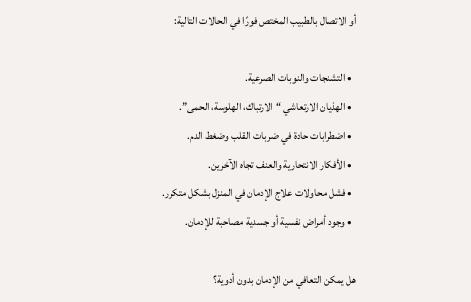أو الاتصال بالطبيب المختص فورًا في الحالات التالية:

  • التشنجات والنوبات الصرعية.
  • الهذيان الارتعاشي “الارتباك، الهلوسة، الحمى”.
  • اضطرابات حادة في ضربات القلب وضغط الدم.
  • الأفكار الانتحارية والعنف تجاه الآخرين.
  • فشل محاولات علاج الإدمان في المنزل بشكل متكرر.
  • وجود أمراض نفسية أو جسدية مصاحبة للإدمان.

هل يمكن التعافي من الإدمان بدون أدوية؟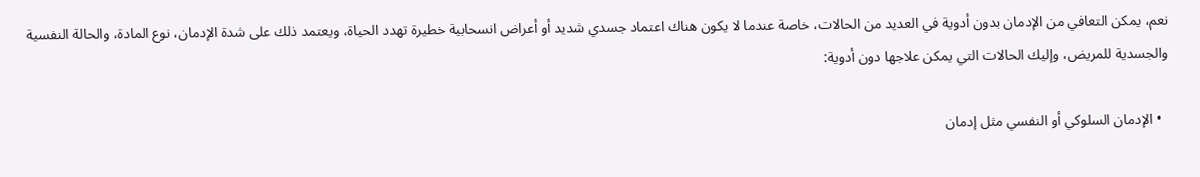نعم، يمكن التعافي من الإدمان بدون أدوية في العديد من الحالات، خاصة عندما لا يكون هناك اعتماد جسدي شديد أو أعراض انسحابية خطيرة تهدد الحياة، ويعتمد ذلك على شدة الإدمان، نوع المادة، والحالة النفسية والجسدية للمريض، وإليك الحالات التي يمكن علاجها دون أدوية:

  • الإدمان السلوكي أو النفسي مثل إدمان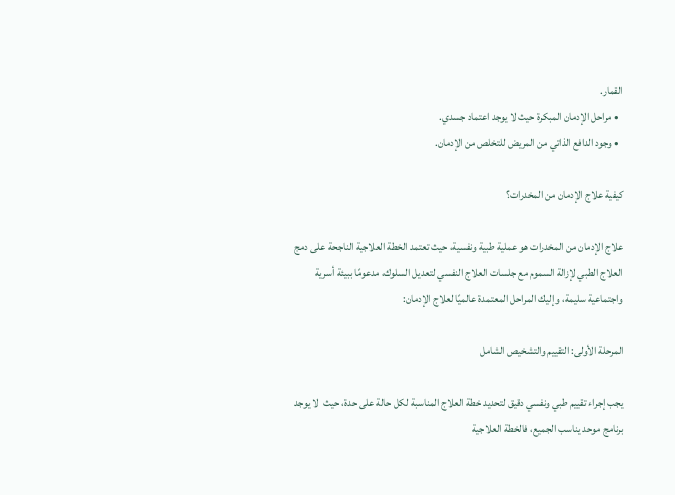القمار.
  • مراحل الإدمان المبكرة حيث لا يوجد اعتماد جسدي.
  • وجود الدافع الذاتي من المريض للتخلص من الإدمان.

كيفية علاج الإدمان من المخدرات؟

علاج الإدمان من المخدرات هو عملية طبية ونفسية، حيث تعتمد الخطة العلاجية الناجحة على دمج العلاج الطبي لإزالة السموم مع جلسات العلاج النفسي لتعديل السلوك، مدعومًا ببيئة أسرية واجتماعية سليمة، وإليك المراحل المعتمدة عالميًا لعلاج الإدمان:

المرحلة الأولى: التقييم والتشخيص الشامل

يجب إجراء تقييم طبي ونفسي دقيق لتحديد خطة العلاج المناسبة لكل حالة على حدة، حيث  لا يوجد برنامج موحد يناسب الجميع، فالخطة العلاجية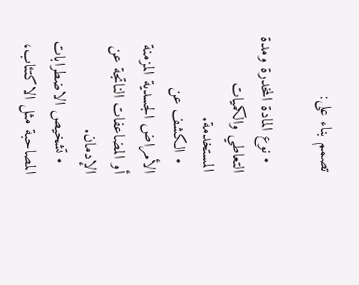تصمم بناء على:

  • نوع المادة المخدرة ومدة التعاطي والكميات المستخدمة.
  • الكشف عن الأمراض الجسدية المزمنة أو المضاعفات الناتجة عن الإدمان.
  • تشخيص الاضطرابات المصاحبة مثل الاكتئاب،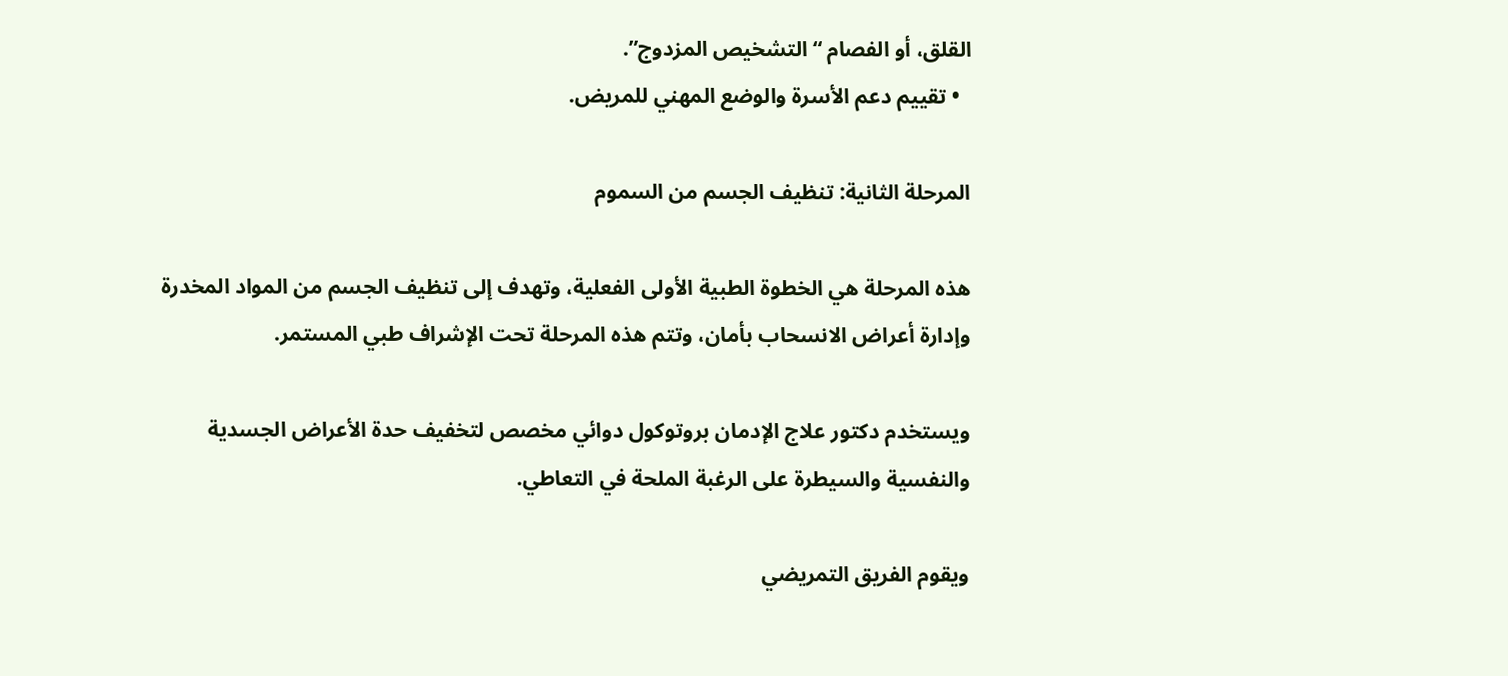القلق، أو الفصام “التشخيص المزدوج”.
  • تقييم دعم الأسرة والوضع المهني للمريض.

المرحلة الثانية: تنظيف الجسم من السموم

هذه المرحلة هي الخطوة الطبية الأولى الفعلية، وتهدف إلى تنظيف الجسم من المواد المخدرة وإدارة أعراض الانسحاب بأمان، وتتم هذه المرحلة تحت الإشراف طبي المستمر.

ويستخدم دكتور علاج الإدمان بروتوكول دوائي مخصص لتخفيف حدة الأعراض الجسدية والنفسية والسيطرة على الرغبة الملحة في التعاطي.

ويقوم الفريق التمريضي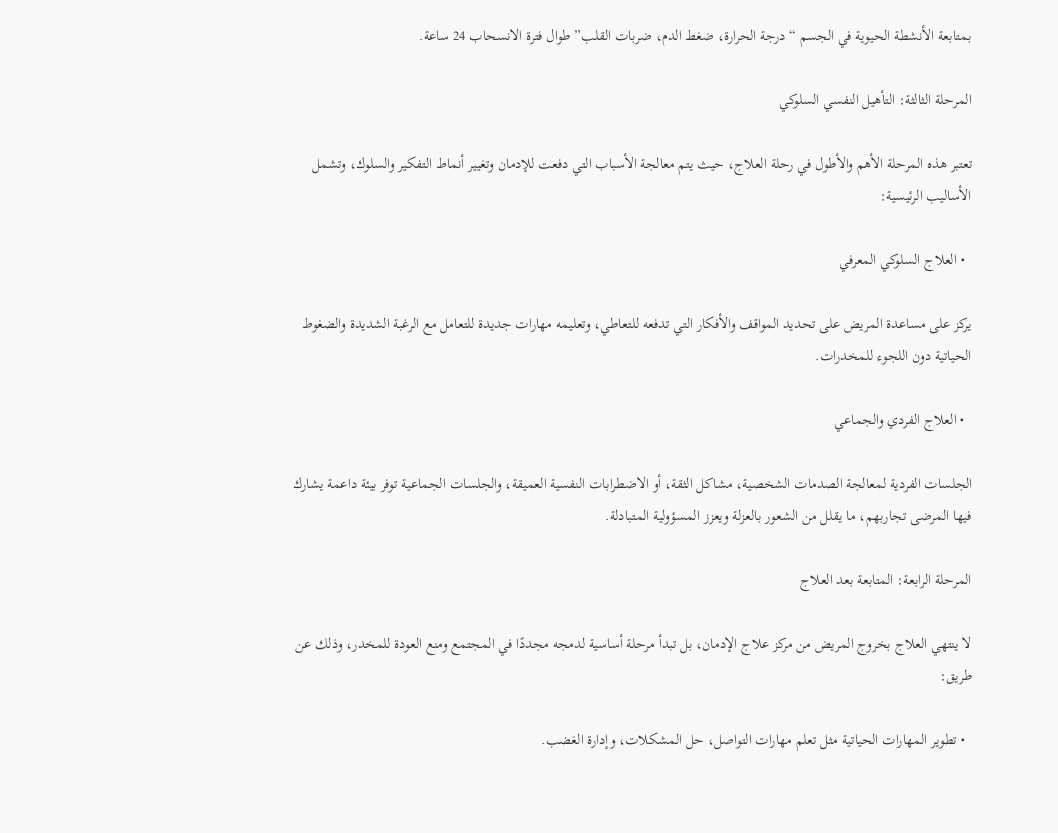بمتابعة الأنشطة الحيوية في الجسم “درجة الحرارة، ضغط الدم، ضربات القلب” طوال فترة الانسحاب 24 ساعة.

المرحلة الثالثة: التأهيل النفسي السلوكي

تعتبر هذه المرحلة الأهم والأطول في رحلة العلاج، حيث يتم معالجة الأسباب التي دفعت للإدمان وتغيير أنماط التفكير والسلوك، وتشمل الأساليب الرئيسية:

  • العلاج السلوكي المعرفي

يركز على مساعدة المريض على تحديد المواقف والأفكار التي تدفعه للتعاطي، وتعليمه مهارات جديدة للتعامل مع الرغبة الشديدة والضغوط الحياتية دون اللجوء للمخدرات.

  • العلاج الفردي والجماعي

الجلسات الفردية لمعالجة الصدمات الشخصية، مشاكل الثقة، أو الاضطرابات النفسية العميقة، والجلسات الجماعية توفر بيئة داعمة يشارك فيها المرضى تجاربهم، ما يقلل من الشعور بالعزلة ويعزز المسؤولية المتبادلة.

المرحلة الرابعة: المتابعة بعد العلاج

لا ينتهي العلاج بخروج المريض من مركز علاج الإدمان، بل تبدأ مرحلة أساسية لدمجه مجددًا في المجتمع ومنع العودة للمخدر، وذلك عن طريق:

  • تطوير المهارات الحياتية مثل تعلم مهارات التواصل، حل المشكلات، وإدارة الغضب.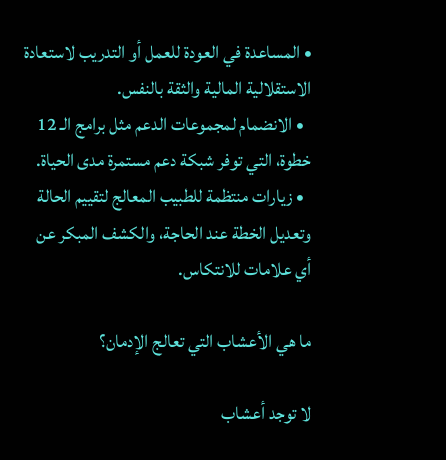• المساعدة في العودة للعمل أو التدريب لاستعادة الاستقلالية المالية والثقة بالنفس.
  • الانضمام لمجموعات الدعم مثل برامج الـ 12 خطوة، التي توفر شبكة دعم مستمرة مدى الحياة.
  • زيارات منتظمة للطبيب المعالج لتقييم الحالة وتعديل الخطة عند الحاجة، والكشف المبكر عن أي علامات للانتكاس.

ما هي الأعشاب التي تعالج الإدمان؟

لا توجد أعشاب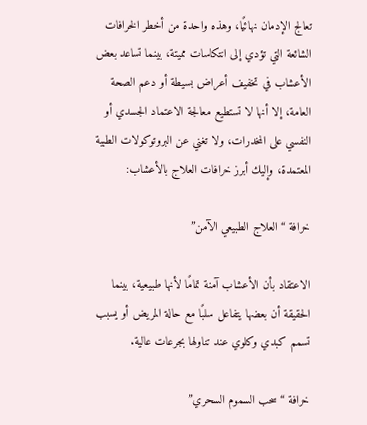تعالج الإدمان نهائيًا، وهذه واحدة من أخطر الخرافات الشائعة التي تؤدي إلى انتكاسات مميتة، بينما تساعد بعض الأعشاب في تخفيف أعراض بسيطة أو دعم الصحة العامة، إلا أنها لا تستطيع معالجة الاعتماد الجسدي أو النفسي على المخدرات، ولا تغني عن البروتوكولات الطبية المعتمدة، وإليك أبرز خرافات العلاج بالأعشاب:

خرافة “العلاج الطبيعي الآمن”

الاعتقاد بأن الأعشاب آمنة تمامًا لأنها طبيعية، بينما الحقيقة أن بعضها يتفاعل سلبًا مع حالة المريض أو يسبب تسمم كبدي وكلوي عند تناولها بجرعات عالية.

خرافة “سحب السموم السحري”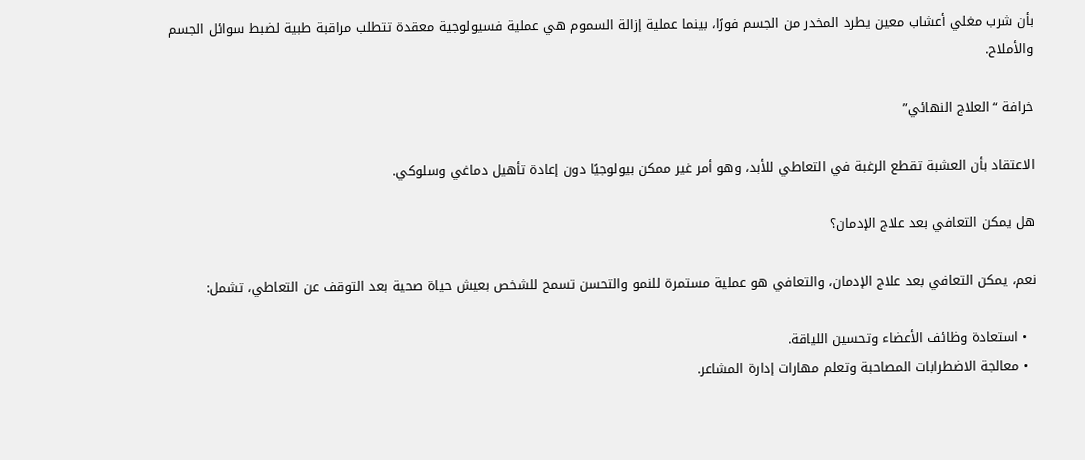بأن شرب مغلي أعشاب معين يطرد المخدر من الجسم فورًا، بينما عملية إزالة السموم هي عملية فسيولوجية معقدة تتطلب مراقبة طبية لضبط سوائل الجسم والأملاح.

خرافة “العلاج النهائي”

الاعتقاد بأن العشبة تقطع الرغبة في التعاطي للأبد، وهو أمر غير ممكن بيولوجيًا دون إعادة تأهيل دماغي وسلوكي.

هل يمكن التعافي بعد علاج الإدمان؟

نعم، يمكن التعافي بعد علاج الإدمان، والتعافي هو عملية مستمرة للنمو والتحسن تسمح للشخص بعيش حياة صحية بعد التوقف عن التعاطي، تشمل:

  • استعادة وظائف الأعضاء وتحسين اللياقة.
  • معالجة الاضطرابات المصاحبة وتعلم مهارات إدارة المشاعر.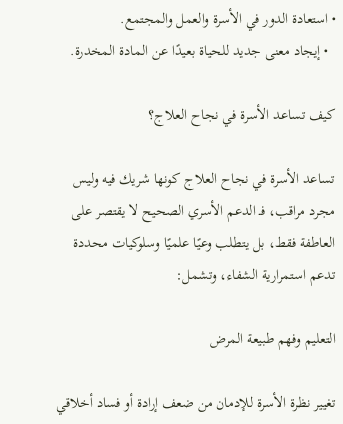• استعادة الدور في الأسرة والعمل والمجتمع.
  • إيجاد معنى جديد للحياة بعيدًا عن المادة المخدرة.

كيف تساعد الأسرة في نجاح العلاج؟

تساعد الأسرة في نجاح العلاج كونها شريك فيه وليس مجرد مراقب، فـ الدعم الأسري الصحيح لا يقتصر على العاطفة فقط، بل يتطلب وعيًا علميًا وسلوكيات محددة تدعم استمرارية الشفاء، وتشمل:

التعليم وفهم طبيعة المرض

تغيير نظرة الأسرة للإدمان من ضعف إرادة أو فساد أخلاقي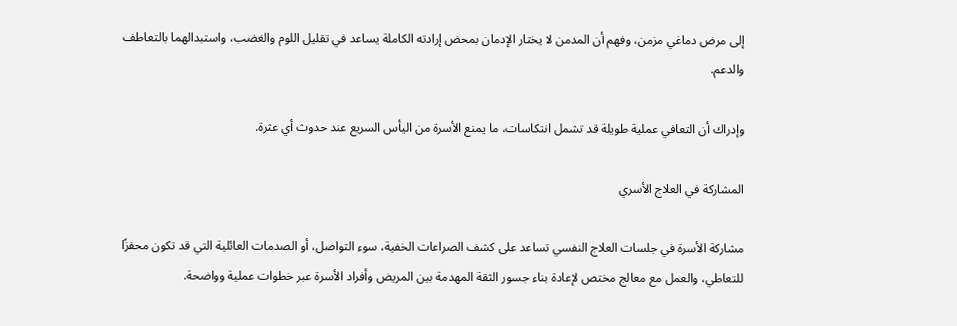إلى مرض دماغي مزمن، وفهم أن المدمن لا يختار الإدمان بمحض إرادته الكاملة يساعد في تقليل اللوم والغضب، واستبدالهما بالتعاطف والدعم.

وإدراك أن التعافي عملية طويلة قد تشمل انتكاسات، ما يمنع الأسرة من اليأس السريع عند حدوث أي عثرة.

المشاركة في العلاج الأسري

مشاركة الأسرة في جلسات العلاج النفسي تساعد على كشف الصراعات الخفية، سوء التواصل، أو الصدمات العائلية التي قد تكون محفزًا للتعاطي، والعمل مع معالج مختص لإعادة بناء جسور الثقة المهدمة بين المريض وأفراد الأسرة عبر خطوات عملية وواضحة.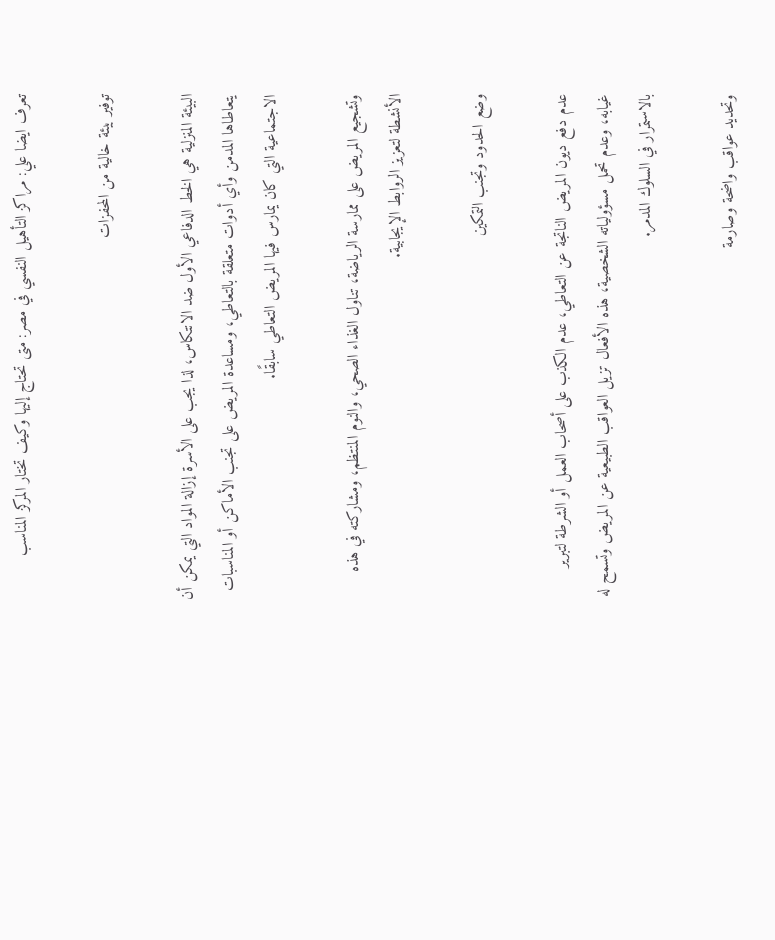تعرف ايضا علي: مراكز التأهيل النفسي في مصر: متى تحتاج إليها وكيف تختار المركز المناسب

توفير بيئة خالية من المحفزات

البيئة المنزلية هي الخط الدفاعي الأول ضد الانتكاس، لذا يجب على الأسرة إزالة المواد التي يمكن أن يتعاطاها المدمن وأي أدوات متعلقة بالتعاطي، ومساعدة المريض على تجنب الأماكن أو المناسبات الاجتماعية التي كان يمارس فيها المريض التعاطي سابقًا.

وتشجيع المريض على ممارسة الرياضة، تناول الغذاء الصحي، والنوم المنتظم، ومشاركته في هذه الأنشطة لتعزيز الروابط الإيجابية.

وضع الحدود وتجنب التمكين

عدم دفع ديون المريض الناتجة عن التعاطي، عدم الكذب على أصحاب العمل أو الشرطة لتبرير غيابه، وعدم تحمل مسؤولياته الشخصية، هذه الأفعال تزيل العواقب الطبيعية عن المريض وتسمح له بالاستمرار في السلوك المدمر.

وتحديد عواقب واضحة وصارمة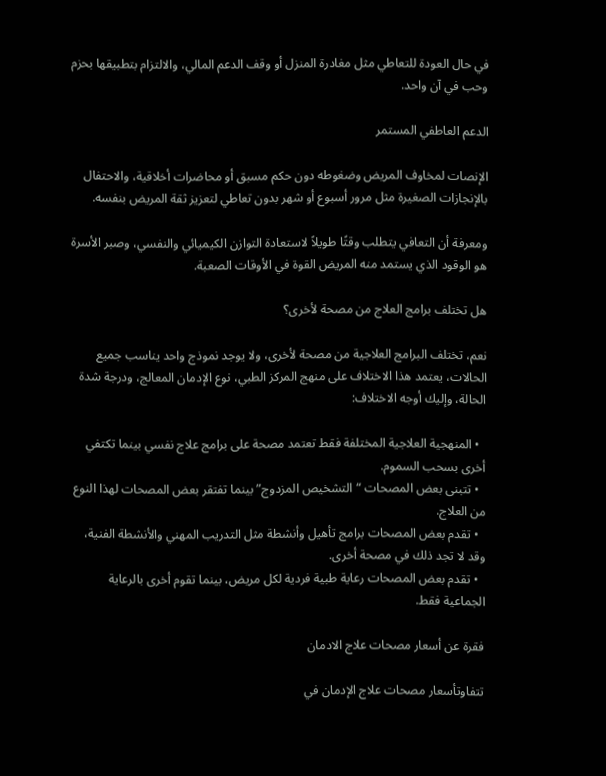في حال العودة للتعاطي مثل مغادرة المنزل أو وقف الدعم المالي، والالتزام بتطبيقها بحزم وحب في آن واحد.

الدعم العاطفي المستمر

الإنصات لمخاوف المريض وضغوطه دون حكم مسبق أو محاضرات أخلاقية، والاحتفال بالإنجازات الصغيرة مثل مرور أسبوع أو شهر بدون تعاطي لتعزيز ثقة المريض بنفسه.

ومعرفة أن التعافي يتطلب وقتًا طويلاً لاستعادة التوازن الكيميائي والنفسي، وصبر الأسرة هو الوقود الذي يستمد منه المريض القوة في الأوقات الصعبة.

هل تختلف برامج العلاج من مصحة لأخرى؟

نعم، تختلف البرامج العلاجية من مصحة لأخرى، ولا يوجد نموذج واحد يناسب جميع الحالات، يعتمد هذا الاختلاف على منهج المركز الطبي، نوع الإدمان المعالج، ودرجة شدة الحالة، وإليك أوجه الاختلاف:

  • المنهجية العلاجية المختلفة فقط تعتمد مصحة على برامج علاج نفسي بينما تكتفي أخرى بسحب السموم.
  • تتبنى بعض المصحات “التشخيص المزدوج” بينما تفتقر بعض المصحات لهذا النوع من العلاج.
  • تقدم بعض المصحات برامج تأهيل وأنشطة مثل التدريب المهني والأنشطة الفنية، وقد لا تجد ذلك في مصحة أخرى.
  • تقدم بعض المصحات رعاية طبية فردية لكل مريض، بينما تقوم أخرى بالرعاية الجماعية فقط.

فقرة عن أسعار مصحات علاج الادمان

تتفاوتأسعار مصحات علاج الإدمان في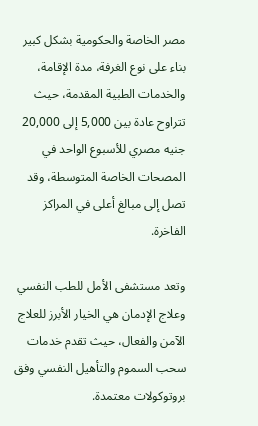مصر الخاصة والحكومية بشكل كبير بناء على نوع الغرفة، مدة الإقامة، والخدمات الطبية المقدمة، حيث تتراوح عادة بين 5,000 إلى 20,000 جنيه مصري للأسبوع الواحد في المصحات الخاصة المتوسطة، وقد تصل إلى مبالغ أعلى في المراكز الفاخرة.

وتعد مستشفى الأمل للطب النفسي وعلاج الإدمان هي الخيار الأبرز للعلاج الآمن والفعال، حيث تقدم خدمات سحب السموم والتأهيل النفسي وفق بروتوكولات معتمدة.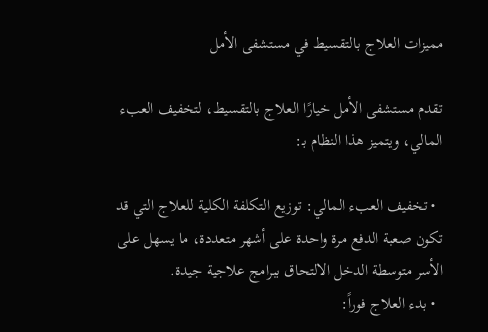مميزات العلاج بالتقسيط في مستشفى الأمل

تقدم مستشفى الأمل خيارًا العلاج بالتقسيط، لتخفيف العبء المالي، ويتميز هذا النظام بـ:

  • تخفيف العبء المالي: توزيع التكلفة الكلية للعلاج التي قد تكون صعبة الدفع مرة واحدة على أشهر متعددة، ما يسهل على الأسر متوسطة الدخل الالتحاق ببرامج علاجية جيدة.
  • بدء العلاج فوراً: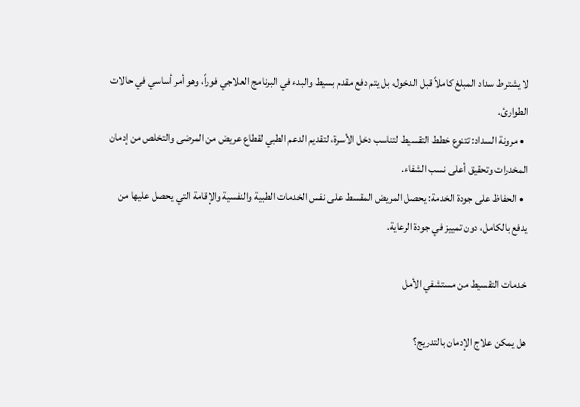لا يشترط سداد المبلغ كاملاً قبل الدخول، بل يتم دفع مقدم بسيط والبدء في البرنامج العلاجي فوراً، وهو أمر أساسي في حالات الطوارئ.
  • مرونة السداد: تتنوع خطط التقسيط لتناسب دخل الأسرة، لتقديم الدعم الطبي لقطاع عريض من المرضى والتخلص من إدمان المخدرات وتحقيق أعلى نسب الشفاء.
  • الحفاظ على جودة الخدمة: يحصل المريض المقسط على نفس الخدمات الطبية والنفسية والإقامة التي يحصل عليها من يدفع بالكامل، دون تمييز في جودة الرعاية.

خدمات التقسيط من مستشفي الأمل

هل يمكن علاج الإدمان بالتدريج؟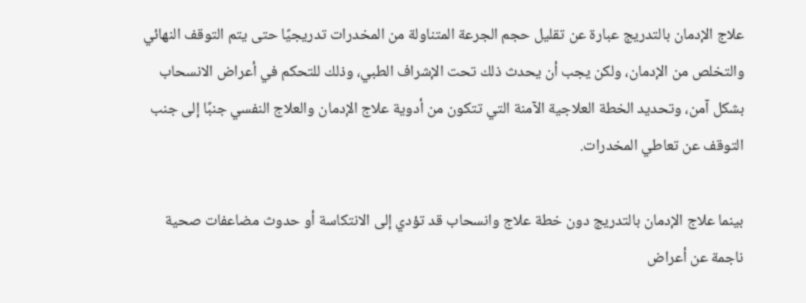علاج الإدمان بالتدريج عبارة عن تقليل حجم الجرعة المتناولة من المخدرات تدريجيًا حتى يتم التوقف النهائي والتخلص من الإدمان، ولكن يجب أن يحدث ذلك تحت الإشراف الطبي، وذلك للتحكم في أعراض الانسحاب بشكل آمن، وتحديد الخطة العلاجية الآمنة التي تتكون من أدوية علاج الإدمان والعلاج النفسي جنبًا إلى جنب التوقف عن تعاطي المخدرات.

بينما علاج الإدمان بالتدريج دون خطة علاج وانسحاب قد تؤدي إلى الانتكاسة أو حدوث مضاعفات صحية ناجمة عن أعراض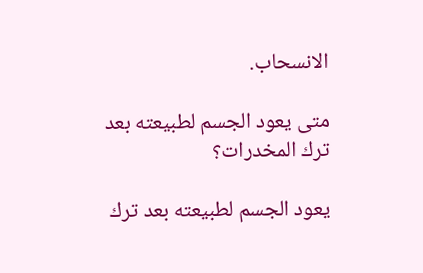الانسحاب.

متى يعود الجسم لطبيعته بعد ترك المخدرات؟

يعود الجسم لطبيعته بعد ترك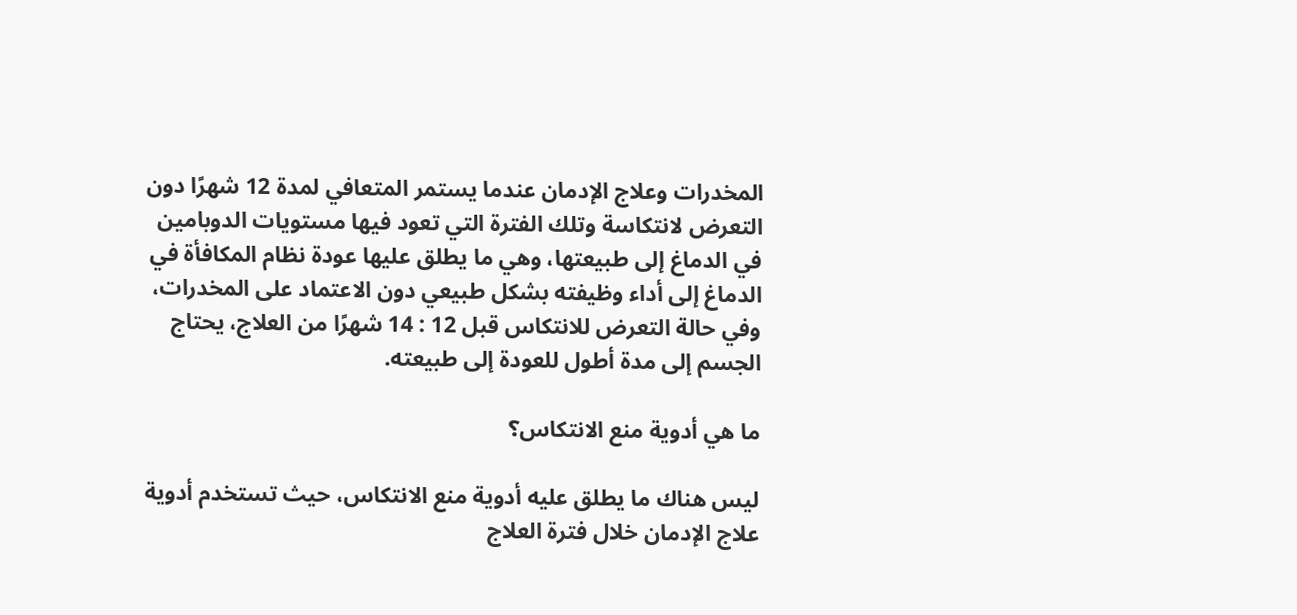المخدرات وعلاج الإدمان عندما يستمر المتعافي لمدة 12 شهرًا دون التعرض لانتكاسة وتلك الفترة التي تعود فيها مستويات الدوبامين في الدماغ إلى طبيعتها، وهي ما يطلق عليها عودة نظام المكافأة في الدماغ إلى أداء وظيفته بشكل طبيعي دون الاعتماد على المخدرات، وفي حالة التعرض للانتكاس قبل 12 : 14 شهرًا من العلاج، يحتاج الجسم إلى مدة أطول للعودة إلى طبيعته.

ما هي أدوية منع الانتكاس؟

ليس هناك ما يطلق عليه أدوية منع الانتكاس، حيث تستخدم أدوية علاج الإدمان خلال فترة العلاج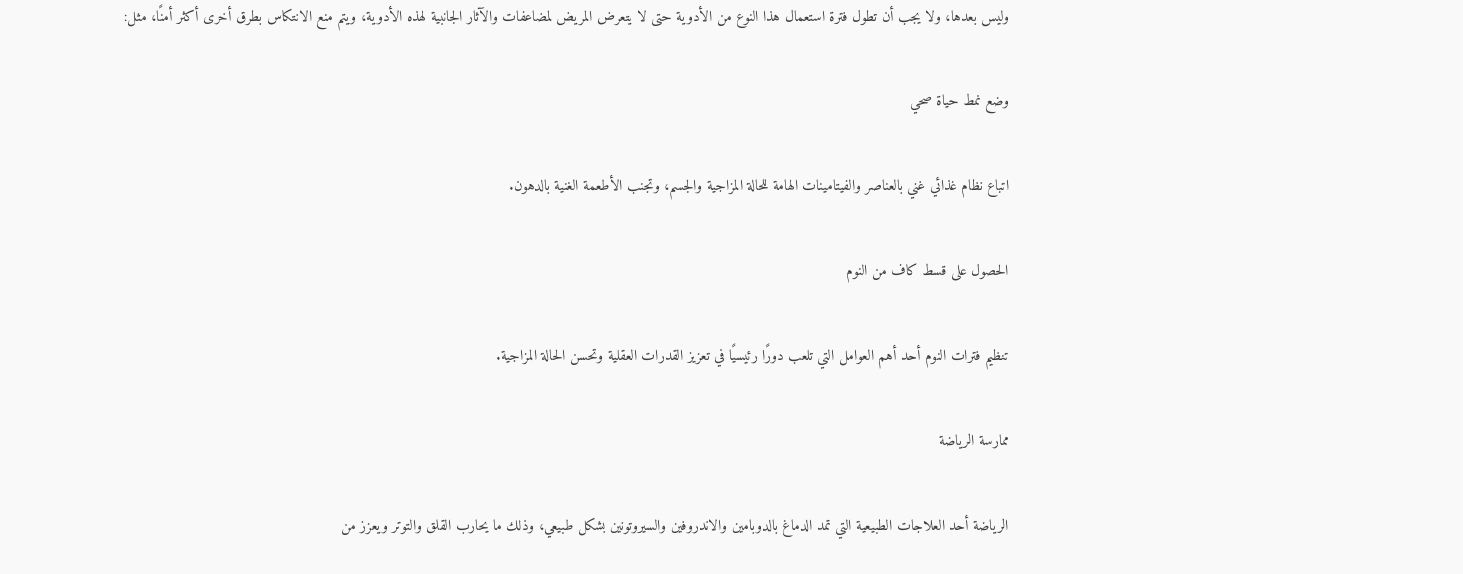وليس بعدها، ولا يجب أن تطول فترة استعمال هذا النوع من الأدوية حتى لا يتعرض المريض لمضاعفات والآثار الجانبية لهذه الأدوية، ويتم منع الانتكاس بطرق أخرى أكثر أمنًا، مثل:

وضع نمط حياة صحي

اتباع نظام غذائي غني بالعناصر والفيتامينات الهامة للحالة المزاجية والجسم، وتجنب الأطعمة الغنية بالدهون.

الحصول على قسط كاف من النوم

تنظيم فترات النوم أحد أهم العوامل التي تلعب دورًا رئيسيًا في تعزيز القدرات العقلية وتحسن الحالة المزاجية.

ممارسة الرياضة

الرياضة أحد العلاجات الطبيعية التي تمد الدماغ بالدوبامين والاندروفين والسيروتونين بشكل طبيعي، وذلك ما يحارب القلق والتوتر ويعزز من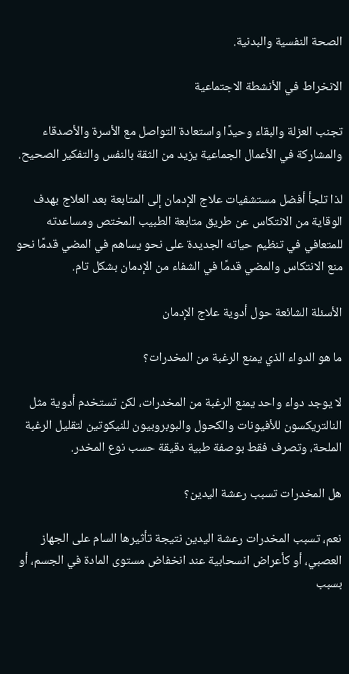الصحة النفسية والبدنية.

الانخراط في الأنشطة الاجتماعية

تجنب العزلة والبقاء وحيدًا واستعادة التواصل مع الأسرة والأصدقاء والمشاركة في الأعمال الجماعية يزيد من الثقة بالنفس والتفكير الصحيح.

لذا تلجأ أفضل مستشفيات علاج الإدمان إلى المتابعة بعد العلاج بهدف الوقاية من الانتكاس عن طريق متابعة الطبيب المختص ومساعدته للمتعافي في تنظيم حياته الجديدة على نحو يساهم في المضي قدمًا نحو منع الانتكاس والمضي قدمًا في الشفاء من الإدمان بشكل تام.

الأسئلة الشائعة حول أدوية علاج الإدمان

ما هو الدواء الذي يمنع الرغبة من المخدرات؟

لا يوجد دواء واحد يمنع الرغبة من المخدرات، لكن تستخدم أدوية مثل النالتريكسون للأفيونات والكحول والبوبروبيون للنيكوتين لتقليل الرغبة الملحة، وتصرف فقط بوصفة طبية دقيقة حسب نوع المخدر.

هل المخدرات تسبب رعشة اليدين؟

نعم، تسبب المخدرات رعشة اليدين نتيجة تأثيرها السام على الجهاز العصبي، أو كأعراض انسحابية عند انخفاض مستوى المادة في الجسم، أو بسبب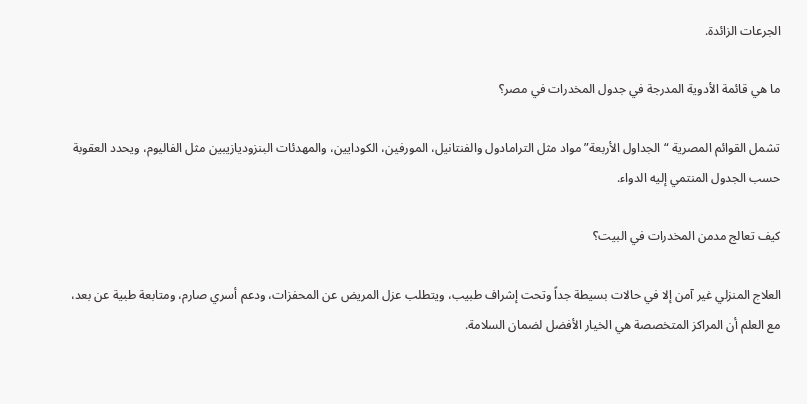الجرعات الزائدة.

ما هي قائمة الأدوية المدرجة في جدول المخدرات في مصر؟

تشمل القوائم المصرية “الجداول الأربعة” مواد مثل الترامادول والفنتانيل، المورفين، الكودايين، والمهدئات البنزوديازيبين مثل الفاليوم، ويحدد العقوبة حسب الجدول المنتمي إليه الدواء.

كيف تعالج مدمن المخدرات في البيت؟

العلاج المنزلي غير آمن إلا في حالات بسيطة جداً وتحت إشراف طبيب، ويتطلب عزل المريض عن المحفزات، ودعم أسري صارم، ومتابعة طبية عن بعد، مع العلم أن المراكز المتخصصة هي الخيار الأفضل لضمان السلامة.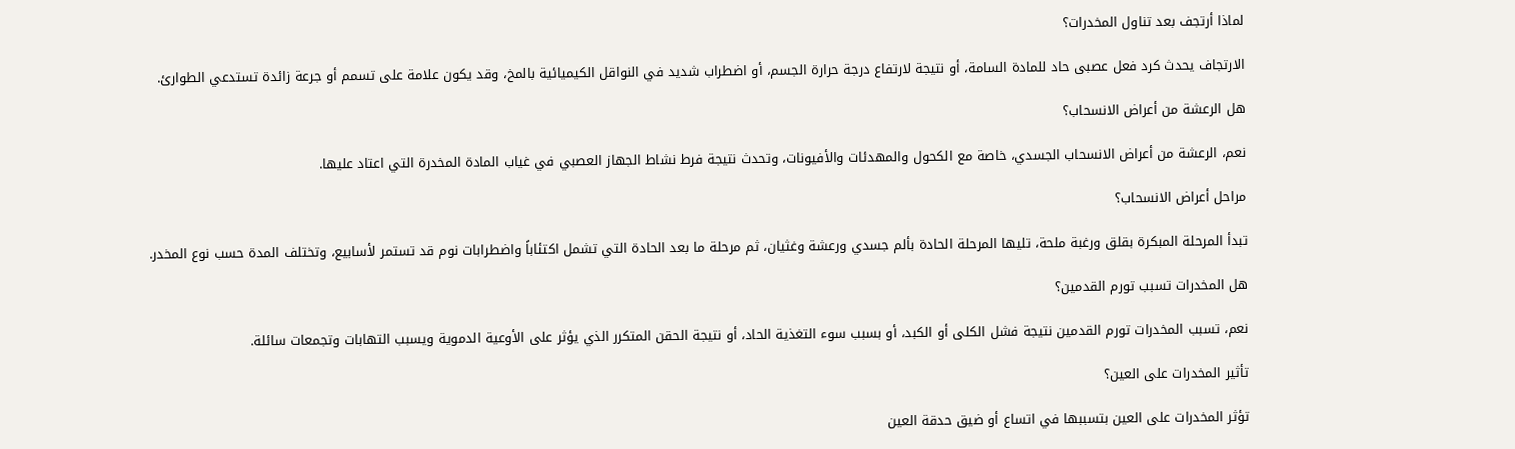لماذا أرتجف بعد تناول المخدرات؟

الارتجاف يحدث كرد فعل عصبى حاد للمادة السامة، أو نتيجة لارتفاع درجة حرارة الجسم، أو اضطراب شديد في النواقل الكيميائية بالمخ، وقد يكون علامة على تسمم أو جرعة زائدة تستدعي الطوارئ.

هل الرعشة من أعراض الانسحاب؟

نعم، الرعشة من أعراض الانسحاب الجسدي، خاصة مع الكحول والمهدئات والأفيونات، وتحدث نتيجة فرط نشاط الجهاز العصبي في غياب المادة المخدرة التي اعتاد عليها.

مراحل أعراض الانسحاب؟

تبدأ المرحلة المبكرة بقلق ورغبة ملحة، تليها المرحلة الحادة بألم جسدي ورعشة وغثيان، ثم مرحلة ما بعد الحادة التي تشمل اكتئاباً واضطرابات نوم قد تستمر لأسابيع، وتختلف المدة حسب نوع المخدر.

هل المخدرات تسبب تورم القدمين؟

نعم، تسبب المخدرات تورم القدمين نتيجة فشل الكلى أو الكبد، أو بسبب سوء التغذية الحاد، أو نتيجة الحقن المتكرر الذي يؤثر على الأوعية الدموية ويسبب التهابات وتجمعات سائلة.

تأثير المخدرات على العين؟

تؤثر المخدرات على العين بتسببها في اتساع أو ضيق حدقة العين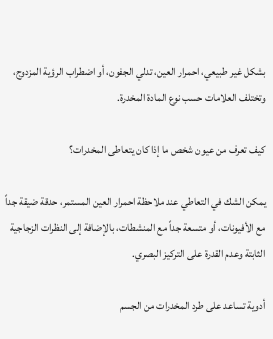بشكل غير طبيعي، احمرار العين، تدلي الجفون، أو اضطراب الرؤية المزدوج، وتختلف العلامات حسب نوع المادة المخدرة.

كيف تعرف من عيون شخص ما إذا كان يتعاطى المخدرات؟

يمكن الشك في التعاطي عند ملاحظة احمرار العين المستمر، حدقة ضيقة جداً مع الأفيونات، أو متسعة جداً مع المنشطات، بالإضافة إلى النظرات الزجاجية الثابتة وعدم القدرة على التركيز البصري.

أدوية تساعد على طرد المخدرات من الجسم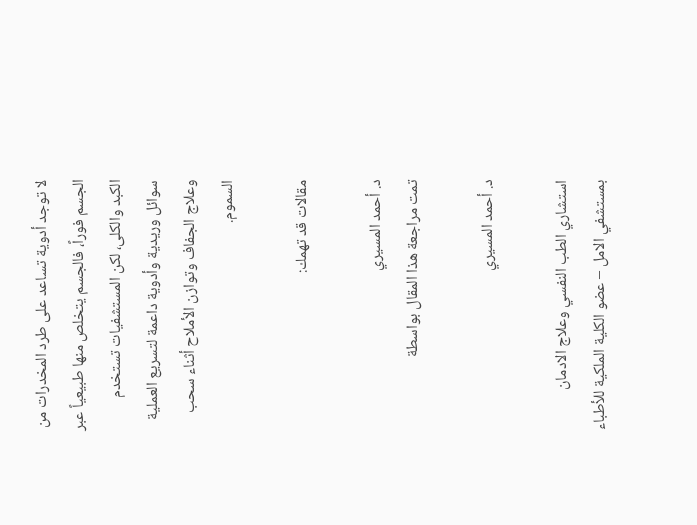لا توجد أدوية تساعد على طرد المخدرات من الجسم فوراً، فالجسم يتخلص منها طبيعياً عبر الكبد والكلى، لكن المستشفيات تستخدم سوائل وريدية وأدوية داعمة لتسريع العملية وعلاج الجفاف وتوازن الأملاح أثناء سحب السموم.

مقالات قد تهمك:

د. أحمد المسيري
تمت مراجعة هذا المقال بواسطة

د. أحمد المسيري

استشاري الطب النفسي وعلاج الادمان بمستشفي الامل – عضو الكلية الملكية للأطباء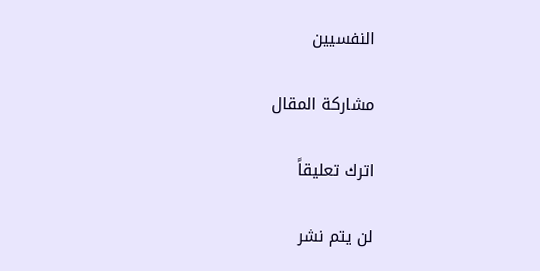النفسيين

مشاركة المقال

اترك تعليقاً

لن يتم نشر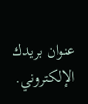عنوان بريدك الإلكتروني.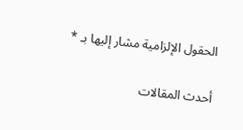الحقول الإلزامية مشار إليها بـ *

أحدث المقالات